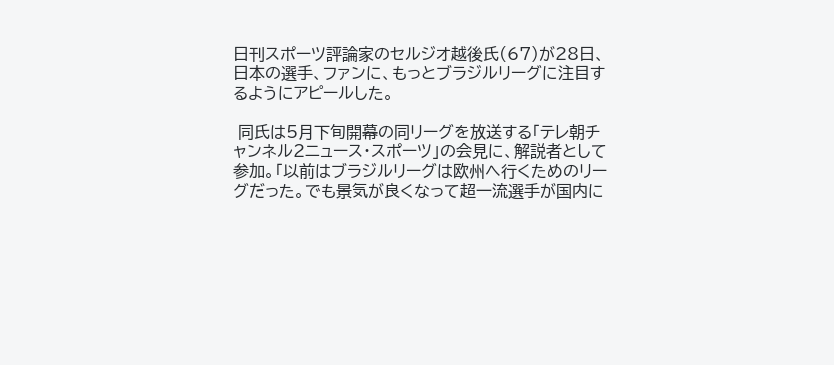日刊スポーツ評論家のセルジオ越後氏(67)が28日、日本の選手、ファンに、もっとブラジルリーグに注目するようにアピールした。

 同氏は5月下旬開幕の同リーグを放送する「テレ朝チャンネル2ニュース・スポーツ」の会見に、解説者として参加。「以前はブラジルリーグは欧州へ行くためのリーグだった。でも景気が良くなって超一流選手が国内に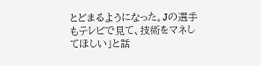とどまるようになった。Jの選手もテレビで見て、技術をマネしてほしい」と話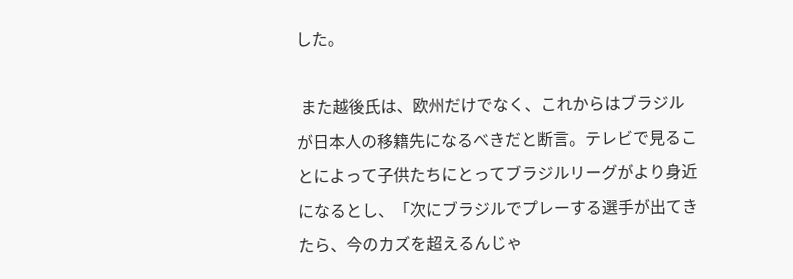した。

 また越後氏は、欧州だけでなく、これからはブラジルが日本人の移籍先になるべきだと断言。テレビで見ることによって子供たちにとってブラジルリーグがより身近になるとし、「次にブラジルでプレーする選手が出てきたら、今のカズを超えるんじゃ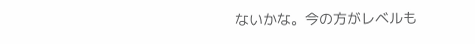ないかな。今の方がレベルも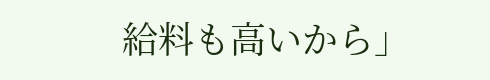給料も高いから」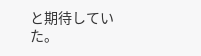と期待していた。